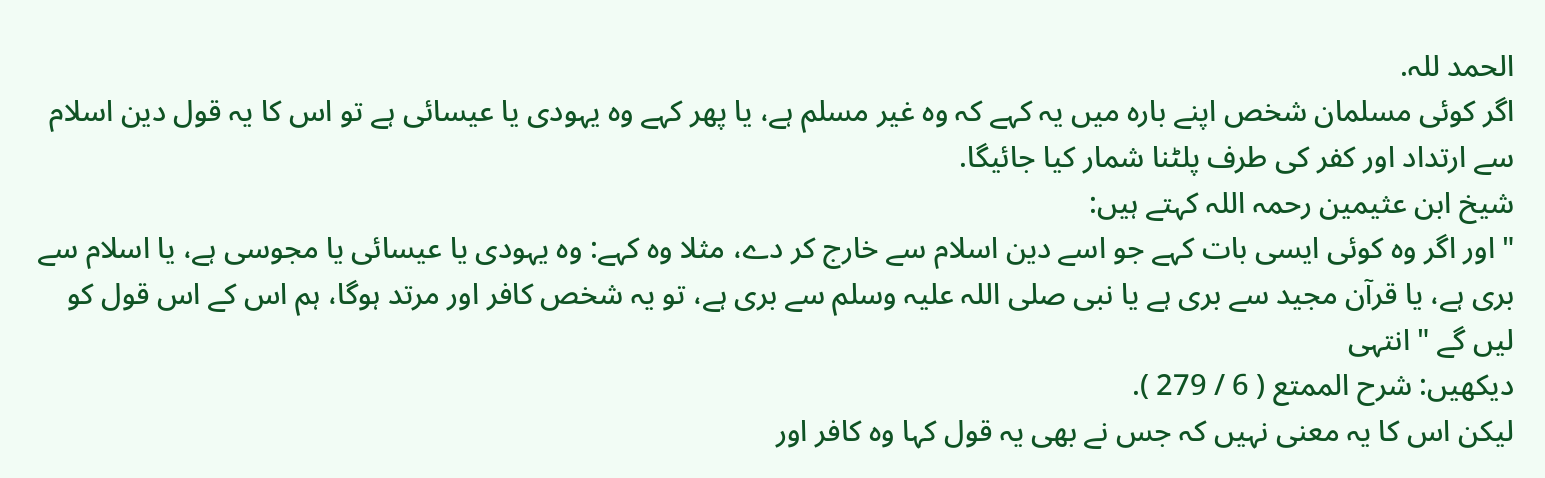الحمد للہ.
اگر كوئى مسلمان شخص اپنے بارہ ميں يہ كہے كہ وہ غير مسلم ہے، يا پھر كہے وہ يہودى يا عيسائى ہے تو اس كا يہ قول دين اسلام سے ارتداد اور كفر كى طرف پلٹنا شمار كيا جائيگا.
شيخ ابن عثيمين رحمہ اللہ كہتے ہيں:
" اور اگر وہ كوئى ايسى بات كہے جو اسے دين اسلام سے خارج كر دے، مثلا وہ كہے: وہ يہودى يا عيسائى يا مجوسى ہے، يا اسلام سے برى ہے، يا قرآن مجيد سے برى ہے يا نبى صلى اللہ عليہ وسلم سے برى ہے، تو يہ شخص كافر اور مرتد ہوگا، ہم اس كے اس قول كو ليں گے " انتہى
ديكھيں: شرح الممتع ( 6 / 279 ).
ليكن اس كا يہ معنى نہيں كہ جس نے بھى يہ قول كہا وہ كافر اور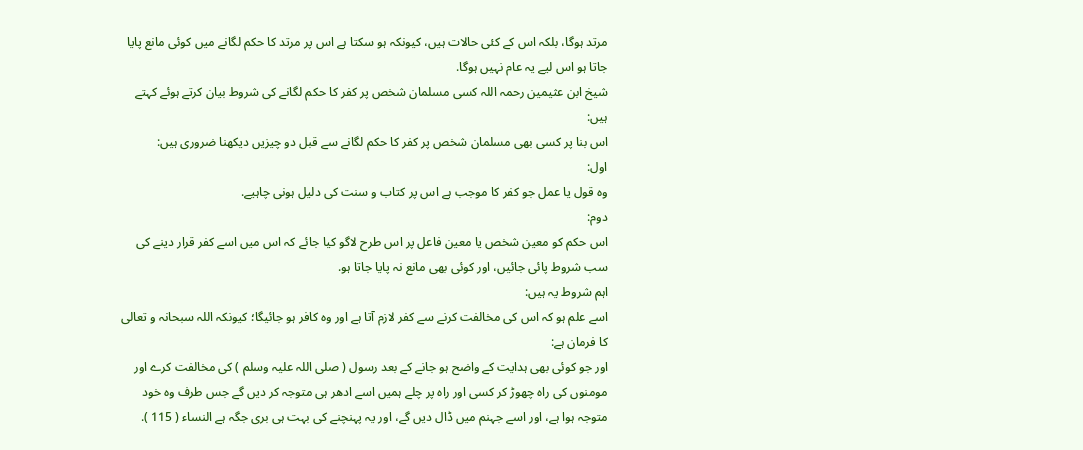مرتد ہوگا، بلكہ اس كے كئى حالات ہيں، كيونكہ ہو سكتا ہے اس پر مرتد كا حكم لگانے ميں كوئى مانع پايا جاتا ہو اس ليے يہ عام نہيں ہوگا.
شيخ ابن عثيمين رحمہ اللہ كسى مسلمان شخص پر كفر كا حكم لگانے كى شروط بيان كرتے ہوئے كہتے ہيں:
اس بنا پر كسى بھى مسلمان شخص پر كفر كا حكم لگانے سے قبل دو چيزيں ديكھنا ضرورى ہيں:
اول:
وہ قول يا عمل جو كفر كا موجب ہے اس پر كتاب و سنت كى دليل ہونى چاہيے.
دوم:
اس حكم كو معين شخص يا معين فاعل پر اس طرح لاگو كيا جائے كہ اس ميں اسے كفر قرار دينے كى سب شروط پائى جائيں، اور كوئى بھى مانع نہ پايا جاتا ہو.
اہم شروط يہ ہيں:
اسے علم ہو كہ اس كى مخالفت كرنے سے كفر لازم آتا ہے اور وہ كافر ہو جائيگا؛ كيونكہ اللہ سبحانہ و تعالى كا فرمان ہے:
اور جو كوئى بھى ہدايت كے واضح ہو جانے كے بعد رسول ( صلى اللہ عليہ وسلم ) كى مخالفت كرے اور مومنوں كى راہ چھوڑ كر كسى اور راہ پر چلے ہميں اسے ادھر ہى متوجہ كر ديں گے جس طرف وہ خود متوجہ ہوا ہے، اور اسے جہنم ميں ڈال ديں گے، اور يہ پہنچنے كى بہت ہى برى جگہ ہے النساء ( 115 ).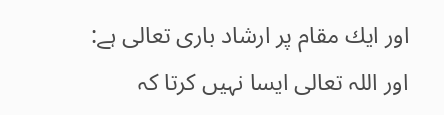اور ايك مقام پر ارشاد بارى تعالى ہے:
اور اللہ تعالى ايسا نہيں كرتا كہ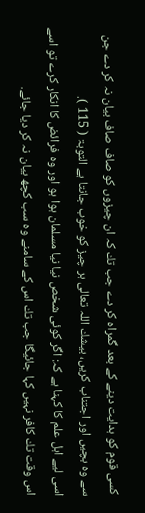كسى قوم كو ہدايت دينے كے بعد گمراہ كر دے جب تك كہ ان چيزوں كو صاف صاف بيان نہ كر دے جن سے وہ بچيں اور اجتناب كريں، بيشك اللہ تعالى ہر چيز كو خوب جانتا ہے التوبۃ ( 115 ).
اسى ليے اہل علم كا كہنا ہے كہ: اگر كوئى شخص نيا نيا مسلمان ہوا ہو اور وہ فرائض كا انكار كرے تو اسے اس وقت تك كافر نہيں كہا جائيگا جب تك اس كے سامنے وہ سب كچھ بيان نہ كر ديا جائے.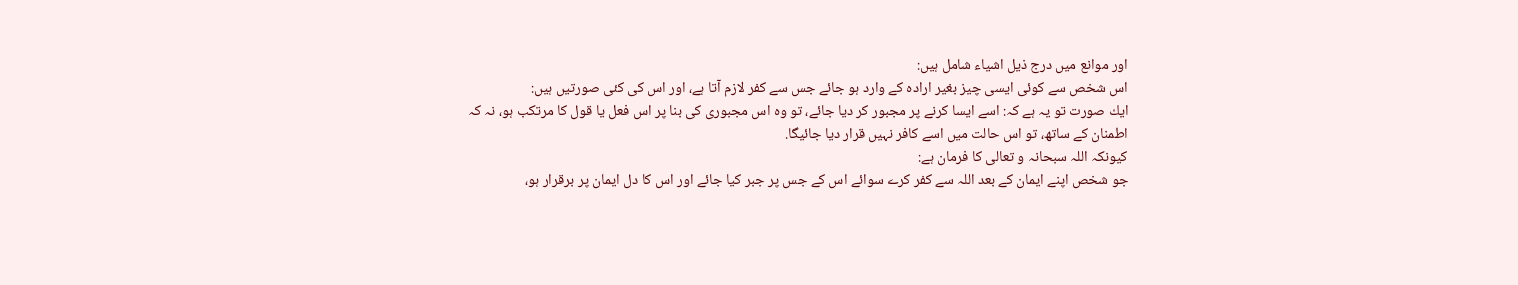اور موانع ميں درج ذيل اشياء شامل ہيں:
اس شخص سے كوئى ايسى چيز بغير ارادہ كے وارد ہو جائے جس سے كفر لازم آتا ہے، اور اس كى كئى صورتيں ہيں:
ايك صورت تو يہ ہے كہ: اسے ايسا كرنے پر مجبور كر ديا جائے، تو وہ اس مجبورى كى بنا پر اس فعل يا قول كا مرتكب ہو، نہ كہ اطمنان كے ساتھ، تو اس حالت ميں اسے كافر نہيں قرار ديا جائيگا.
كيونكہ اللہ سبحانہ و تعالى كا فرمان ہے:
جو شخص اپنے ايمان كے بعد اللہ سے كفر كرے سوائے اس كے جس پر جبر كيا جائے اور اس كا دل ايمان پر برقرار ہو،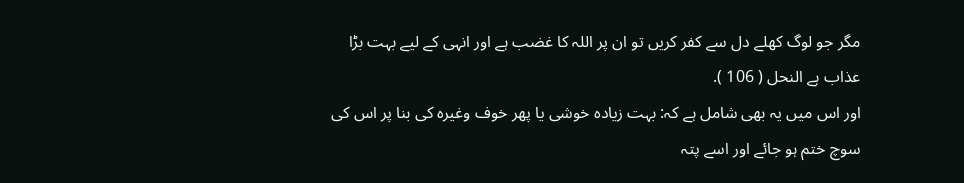مگر جو لوگ كھلے دل سے كفر كريں تو ان پر اللہ كا غضب ہے اور انہى كے ليے بہت بڑا عذاب ہے النحل ( 106 ).
اور اس ميں يہ بھى شامل ہے كہ: بہت زيادہ خوشى يا پھر خوف وغيرہ كى بنا پر اس كى سوچ ختم ہو جائے اور اسے پتہ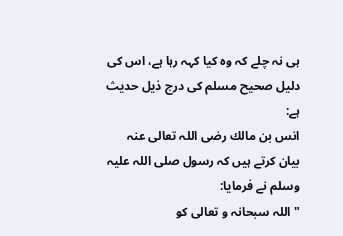ہى نہ چلے كہ وہ كيا كہہ رہا ہے، اس كى دليل صحيح مسلم كى درج ذيل حديث ہے:
انس بن مالك رضى اللہ تعالى عنہ بيان كرتے ہيں كہ رسول صلى اللہ عليہ وسلم نے فرمايا:
" اللہ سبحانہ و تعالى كو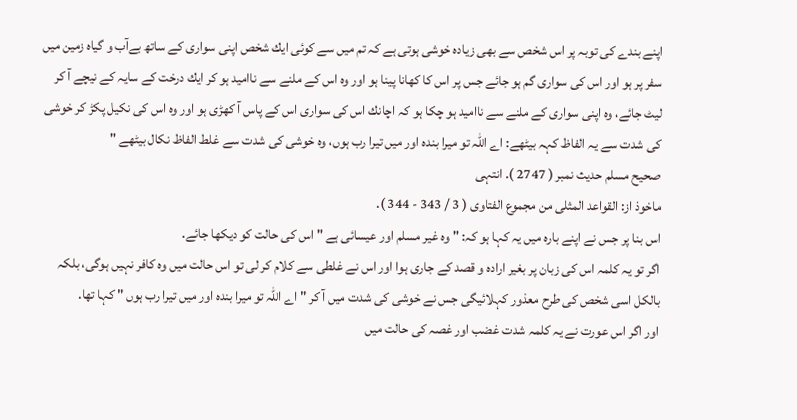اپنے بندے كى توبہ پر اس شخص سے بھى زيادہ خوشى ہوتى ہے كہ تم ميں سے كوئى ايك شخص اپنى سوارى كے ساتھ بےآب و گياہ زمين ميں سفر پر ہو اور اس كى سوارى گم ہو جائے جس پر اس كا كھانا پينا ہو اور وہ اس كے ملنے سے نااميد ہو كر ايك درخت كے سايہ كے نيچے آ كر ليٹ جائے، وہ اپنى سوارى كے ملنے سے نااميد ہو چكا ہو كہ اچانك اس كى سوارى اس كے پاس آ كھڑى ہو اور وہ اس كى نكيل پكڑ كر خوشى كى شدت سے يہ الفاظ كہہ بيٹھے: اے اللہ تو ميرا بندہ اور ميں تيرا رب ہوں، وہ خوشى كى شدت سے غلط الفاظ نكال بيٹھے "
صحيح مسلم حديث نمبر ( 2747 ). انتہى
ماخوذ از: القواعد المثلى من مجموع الفتاوى ( 3 / 343 - 344 ).
اس بنا پر جس نے اپنے بارہ ميں يہ كہا ہو كہ: " وہ غير مسلم اور عيسائى ہے " اس كى حالت كو ديكھا جائے.
اگر تو يہ كلمہ اس كى زبان پر بغير ارادہ و قصد كے جارى ہوا اور اس نے غلطى سے كلام كر لى تو اس حالت ميں وہ كافر نہيں ہوگى، بلكہ بالكل اسى شخص كى طرح معذور كہلائيگى جس نے خوشى كى شدت ميں آ كر " اے اللہ تو ميرا بندہ اور ميں تيرا رب ہوں " كہا تھا.
اور اگر اس عورت نے يہ كلمہ شدت غضب اور غصہ كى حالت ميں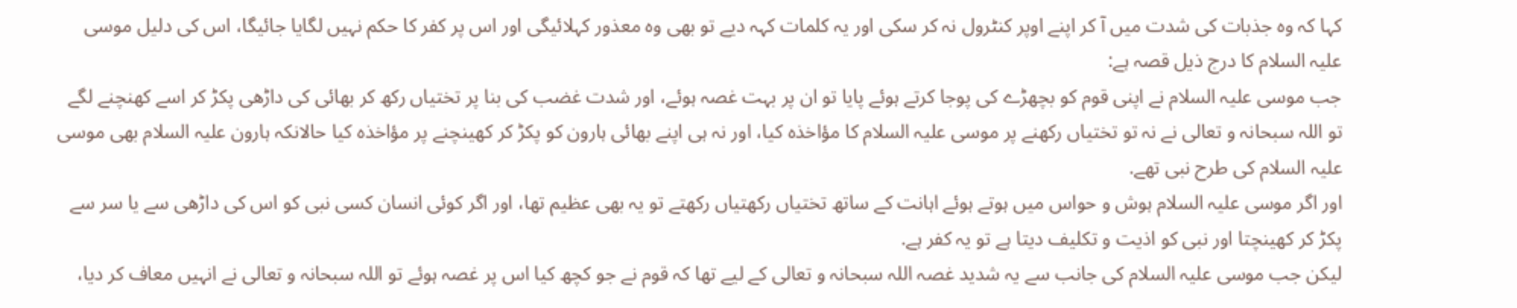كہا كہ وہ جذبات كى شدت ميں آ كر اپنے اوپر كنٹرول نہ كر سكى اور يہ كلمات كہہ ديے تو بھى وہ معذور كہلائيگى اور اس پر كفر كا حكم نہيں لگايا جائيگا، اس كى دليل موسى عليہ السلام كا درج ذيل قصہ ہے:
جب موسى عليہ السلام نے اپنى قوم كو بچھڑے كى پوجا كرتے ہوئے پايا تو ان پر بہت غصہ ہوئے، اور شدت غضب كى بنا پر تختياں ركھ كر بھائى كى داڑھى پكڑ كر اسے كھنچنے لگے تو اللہ سبحانہ و تعالى نے نہ تو تختياں ركھنے پر موسى عليہ السلام كا مؤاخذہ كيا، اور نہ ہى اپنے بھائى ہارون كو پكڑ كر كھينچنے پر مؤاخذہ كيا حالانكہ ہارون عليہ السلام بھى موسى عليہ السلام كى طرح نبى تھے.
اور اگر موسى عليہ السلام ہوش و حواس ميں ہوتے ہوئے اہانت كے ساتھ تختياں ركھتياں ركھتے تو يہ بھى عظيم تھا، اور اگر كوئى انسان كسى نبى كو اس كى داڑھى سے يا سر سے پكڑ كر كھينچتا اور نبى كو اذيت و تكليف ديتا ہے تو يہ كفر ہے.
ليكن جب موسى عليہ السلام كى جانب سے يہ شديد غصہ اللہ سبحانہ و تعالى كے ليے تھا كہ قوم نے جو كچھ كيا اس پر غصہ ہوئے تو اللہ سبحانہ و تعالى نے انہيں معاف كر ديا،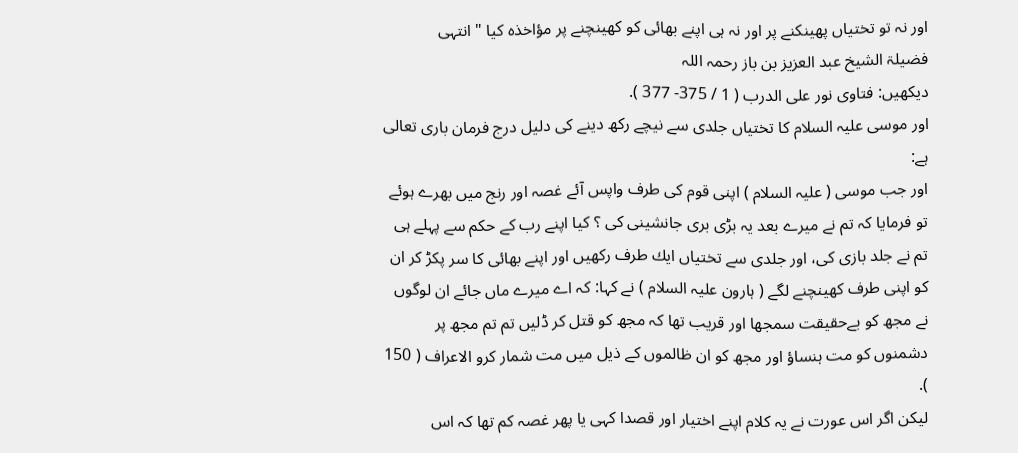اور نہ تو تختياں پھينكنے پر اور نہ ہى اپنے بھائى كو كھينچنے پر مؤاخذہ كيا " انتہى
فضيلۃ الشيخ عبد العزيز بن باز رحمہ اللہ
ديكھيں: فتاوى نور على الدرب ( 1 / 375- 377 ).
اور موسى عليہ السلام كا تختياں جلدى سے نيچے ركھ دينے كى دليل درج فرمان بارى تعالى ہے:
اور جب موسى ( عليہ السلام ) اپنى قوم كى طرف واپس آئے غصہ اور رنج ميں بھرے ہوئے تو فرمايا كہ تم نے ميرے بعد يہ بڑى برى جانشينى كى ؟ كيا اپنے رب كے حكم سے پہلے ہى تم نے جلد بازى كى، اور جلدى سے تختياں ايك طرف ركھيں اور اپنے بھائى كا سر پكڑ كر ان كو اپنى طرف كھينچنے لگے ( ہارون عليہ السلام ) نے كہا: كہ اے ميرے ماں جائے ان لوگوں نے مجھ كو بےحقيقت سمجھا اور قريب تھا كہ مجھ كو قتل كر ڈليں تم تم مجھ پر دشمنوں كو مت ہنساؤ اور مجھ كو ان ظالموں كے ذيل ميں مت شمار كرو الاعراف ( 150 ).
ليكن اگر اس عورت نے يہ كلام اپنے اختيار اور قصدا كہى يا پھر غصہ كم تھا كہ اس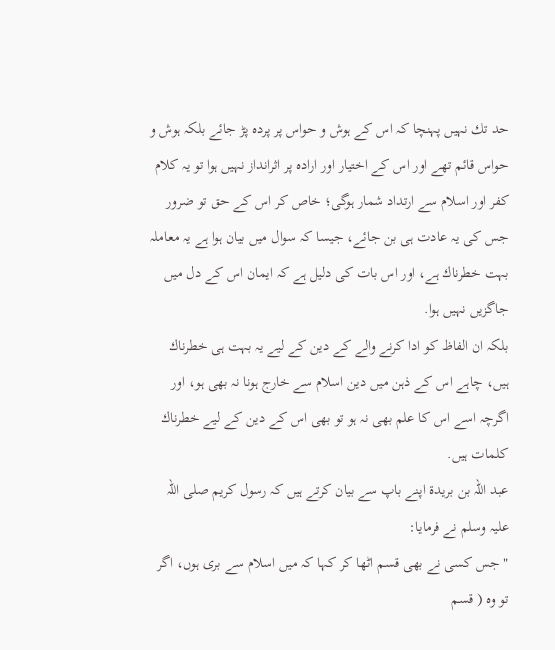حد تك نہيں پہنچا كہ اس كے ہوش و حواس پر پردہ پڑ جائے بلكہ ہوش و حواس قائم تھے اور اس كے اختيار اور ارادہ پر اثرانداز نہيں ہوا تو يہ كلام كفر اور اسلام سے ارتداد شمار ہوگى؛ خاص كر اس كے حق تو ضرور جس كى يہ عادت ہى بن جائے، جيسا كہ سوال ميں بيان ہوا ہے يہ معاملہ بہت خطرناك ہے، اور اس بات كى دليل ہے كہ ايمان اس كے دل ميں جاگزيں نہيں ہوا.
بلكہ ان الفاظ كو ادا كرنے والے كے دين كے ليے يہ بہت ہى خطرناك ہيں، چاہے اس كے ذہن ميں دين اسلام سے خارج ہونا نہ بھى ہو، اور اگرچہ اسے اس كا علم بھى نہ ہو تو بھى اس كے دين كے ليے خطرناك كلمات ہيں.
عبد اللہ بن بريدۃ اپنے باپ سے بيان كرتے ہيں كہ رسول كريم صلى اللہ عليہ وسلم نے فرمايا:
" جس كسى نے بھى قسم اٹھا كر كہا كہ ميں اسلام سے برى ہوں، اگر تو وہ ( قسم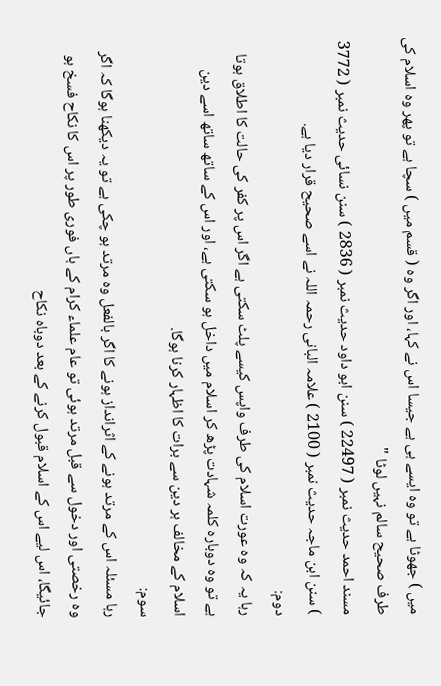ميں ) جھوٹا ہے تو وہ ايسے ہى ہے جيسا اس نے كہا، اور اگر وہ ( قسم ميں ) سچا ہے تو پھر وہ اسلام كى طرف صحيح سالم نہيں لوٹا "
مسند احمد حديث نمبر ( 22497 ) سنن ابو داود حديث نمبر ( 2836 ) سنن نسائى حديث نمبر ( 3772 ) سنن ابن ماجہ حديث نمبر ( 2100 ) علامہ البانى رحمہ اللہ نے اسے صحيح قرار ديا ہے.
دوم:
رہا يہ كہ وہ عورت اسلام كى طرف واپس كيسے پلٹ سكتى ہے اگر اس پر كفر كى حالت كا اطلاق ہوتا ہے تو وہ دوبارہ كلمہ شہادت پڑھ كر اسلام ميں داخل ہو سكتى ہے، اور اس كے ساتھ ساتھ اسے دين اسلام كے مخالف ہر دين سے برات كا اظہار كرنا ہوگا.
سوم:
رہا مسئلہ اس كے مرتد ہونے كے اثرانداز ہونے كا اگر بالفعل وہ مرتد ہو چكى ہے تو يہ ديكھنا ہوگا كہ اگر وہ رخصتى اور دخول سے قبل مرتد ہوئى تو عام علماء كرام كے ہاں فورى طور پر اس كا نكاح فسخ ہو جائيگا، اس ليے اس كے اسلام قبول كرنے كے بعد دوباہ نكاح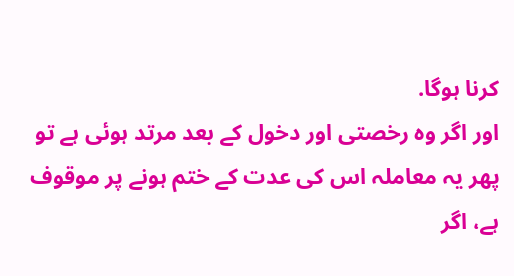كرنا ہوگا.
اور اگر وہ رخصتى اور دخول كے بعد مرتد ہوئى ہے تو پھر يہ معاملہ اس كى عدت كے ختم ہونے پر موقوف ہے، اگر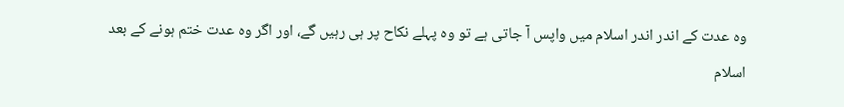وہ عدت كے اندر اندر اسلام ميں واپس آ جاتى ہے تو وہ پہلے نكاح پر ہى رہيں گے، اور اگر وہ عدت ختم ہونے كے بعد اسلام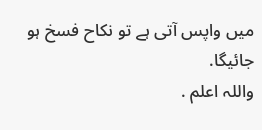ميں واپس آتى ہے تو نكاح فسخ ہو جائيگا.
واللہ اعلم .